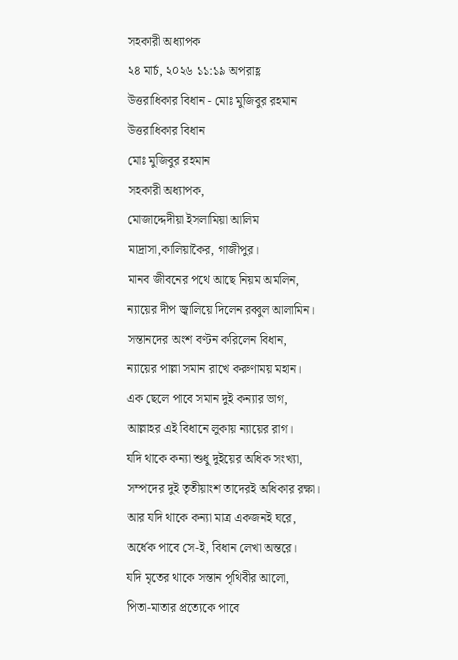সহকারী অধ্যাপক
২৪ মার্চ, ২০২৬ ১১:১৯ অপরাহ্ণ
উত্তরাধিকার বিধান - মোঃ মুজিবুর রহমান
উত্তরাধিকার বিধান
মোঃ মুজিবুর রহমান
সহকারী অধ্যাপক,
মোজাদ্দেদীয়া ইসলামিয়া আলিম মাদ্রাসা,কালিয়াকৈর, গাজীপুর।
মানব জীবনের পথে আছে নিয়ম অমলিন,
ন্যায়ের দীপ জ্বালিয়ে দিলেন রব্বুল আলামিন।
সন্তানদের অংশ বণ্টন করিলেন বিধান,
ন্যায়ের পাল্লা সমান রাখে করুণাময় মহান।
এক ছেলে পাবে সমান দুই কন্যার ভাগ,
আল্লাহর এই বিধানে লুকায় ন্যায়ের রাগ।
যদি থাকে কন্যা শুধু দুইয়ের অধিক সংখ্যা,
সম্পদের দুই তৃতীয়াংশ তাদেরই অধিকার রক্ষা।
আর যদি থাকে কন্যা মাত্র একজনই ঘরে,
অর্ধেক পাবে সে-ই, বিধান লেখা অন্তরে।
যদি মৃতের থাকে সন্তান পৃথিবীর আলো,
পিতা-মাতার প্রত্যেকে পাবে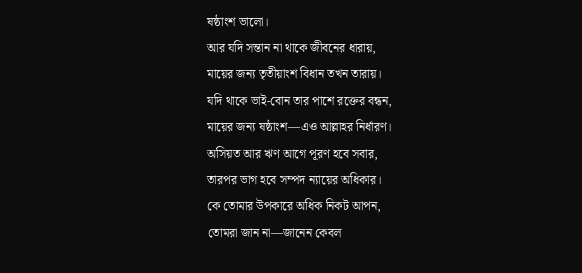ষষ্ঠাংশ ভালো।
আর যদি সন্তান না থাকে জীবনের ধারায়,
মায়ের জন্য তৃতীয়াংশ বিধান তখন তারায়।
যদি থাকে ভাই-বোন তার পাশে রক্তের বন্ধন,
মায়ের জন্য ষষ্ঠাংশ—এও আল্লাহর নির্ধারণ।
অসিয়ত আর ঋণ আগে পূরণ হবে সবার,
তারপর ভাগ হবে সম্পদ ন্যায়ের অধিকার।
কে তোমার উপকারে অধিক নিকট আপন,
তোমরা জান না—জানেন কেবল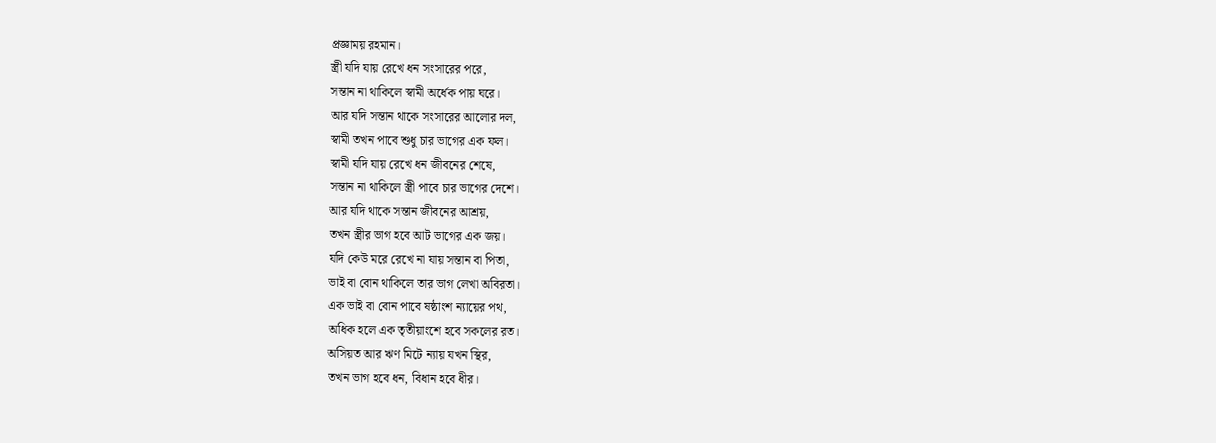প্রজ্ঞাময় রহমান।
স্ত্রী যদি যায় রেখে ধন সংসারের পরে,
সন্তান না থাকিলে স্বামী অর্ধেক পায় ঘরে।
আর যদি সন্তান থাকে সংসারের আলোর দল,
স্বামী তখন পাবে শুধু চার ভাগের এক ফল।
স্বামী যদি যায় রেখে ধন জীবনের শেষে,
সন্তান না থাকিলে স্ত্রী পাবে চার ভাগের দেশে।
আর যদি থাকে সন্তান জীবনের আশ্রয়,
তখন স্ত্রীর ভাগ হবে আট ভাগের এক জয়।
যদি কেউ মরে রেখে না যায় সন্তান বা পিতা,
ভাই বা বোন থাকিলে তার ভাগ লেখা অবিরতা।
এক ভাই বা বোন পাবে ষষ্ঠাংশ ন্যায়ের পথ,
অধিক হলে এক তৃতীয়াংশে হবে সকলের রত।
অসিয়ত আর ঋণ মিটে ন্যায় যখন স্থির,
তখন ভাগ হবে ধন, বিধান হবে ধীর।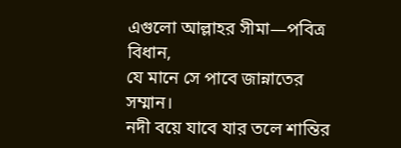এগুলো আল্লাহর সীমা—পবিত্র বিধান,
যে মানে সে পাবে জান্নাতের সম্মান।
নদী বয়ে যাবে যার তলে শান্তির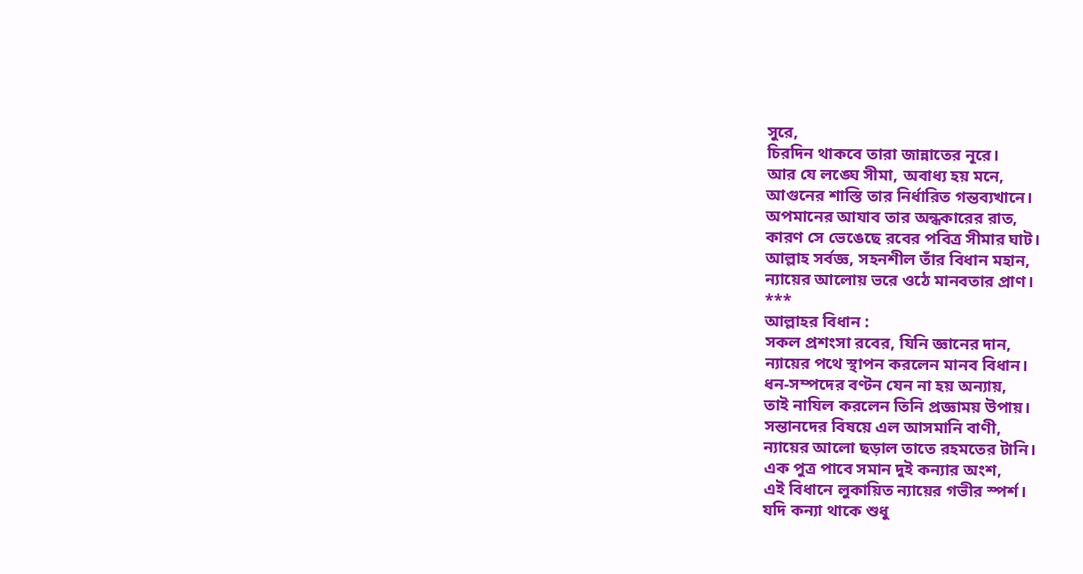সুরে,
চিরদিন থাকবে তারা জান্নাতের নূরে।
আর যে লঙ্ঘে সীমা, অবাধ্য হয় মনে,
আগুনের শাস্তি তার নির্ধারিত গন্তব্যখানে।
অপমানের আযাব তার অন্ধকারের রাত,
কারণ সে ভেঙেছে রবের পবিত্র সীমার ঘাট।
আল্লাহ সর্বজ্ঞ, সহনশীল তাঁর বিধান মহান,
ন্যায়ের আলোয় ভরে ওঠে মানবতার প্রাণ।
***
আল্লাহর বিধান :
সকল প্রশংসা রবের, যিনি জ্ঞানের দান,
ন্যায়ের পথে স্থাপন করলেন মানব বিধান।
ধন-সম্পদের বণ্টন যেন না হয় অন্যায়,
তাই নাযিল করলেন তিনি প্রজ্ঞাময় উপায়।
সন্তানদের বিষয়ে এল আসমানি বাণী,
ন্যায়ের আলো ছড়াল তাতে রহমতের টানি।
এক পুত্র পাবে সমান দুই কন্যার অংশ,
এই বিধানে লুকায়িত ন্যায়ের গভীর স্পর্শ।
যদি কন্যা থাকে শুধু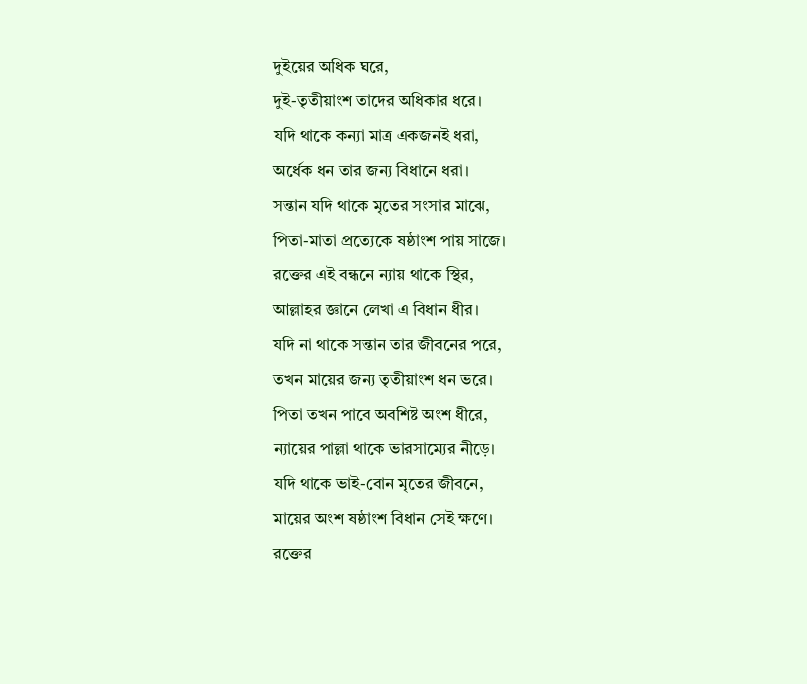দুইয়ের অধিক ঘরে,
দুই-তৃতীয়াংশ তাদের অধিকার ধরে।
যদি থাকে কন্যা মাত্র একজনই ধরা,
অর্ধেক ধন তার জন্য বিধানে ধরা।
সন্তান যদি থাকে মৃতের সংসার মাঝে,
পিতা-মাতা প্রত্যেকে ষষ্ঠাংশ পায় সাজে।
রক্তের এই বন্ধনে ন্যায় থাকে স্থির,
আল্লাহর জ্ঞানে লেখা এ বিধান ধীর।
যদি না থাকে সন্তান তার জীবনের পরে,
তখন মায়ের জন্য তৃতীয়াংশ ধন ভরে।
পিতা তখন পাবে অবশিষ্ট অংশ ধীরে,
ন্যায়ের পাল্লা থাকে ভারসাম্যের নীড়ে।
যদি থাকে ভাই-বোন মৃতের জীবনে,
মায়ের অংশ ষষ্ঠাংশ বিধান সেই ক্ষণে।
রক্তের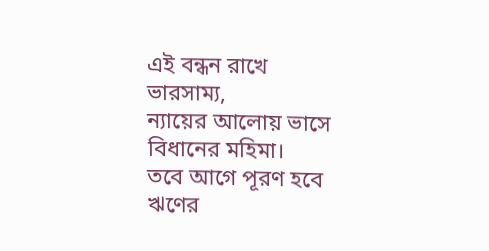এই বন্ধন রাখে ভারসাম্য,
ন্যায়ের আলোয় ভাসে বিধানের মহিমা।
তবে আগে পূরণ হবে ঋণের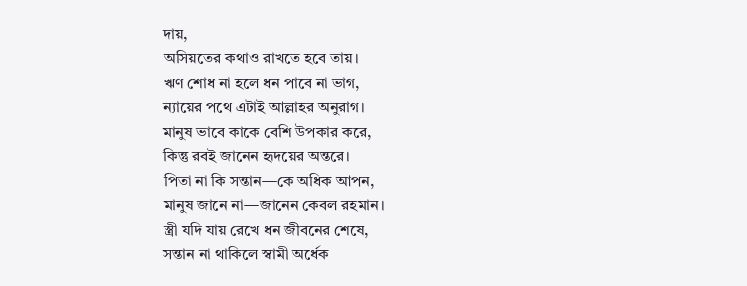দায়,
অসিয়তের কথাও রাখতে হবে তায়।
ঋণ শোধ না হলে ধন পাবে না ভাগ,
ন্যায়ের পথে এটাই আল্লাহর অনুরাগ।
মানুষ ভাবে কাকে বেশি উপকার করে,
কিন্তু রবই জানেন হৃদয়ের অন্তরে।
পিতা না কি সন্তান—কে অধিক আপন,
মানুষ জানে না—জানেন কেবল রহমান।
স্ত্রী যদি যায় রেখে ধন জীবনের শেষে,
সন্তান না থাকিলে স্বামী অর্ধেক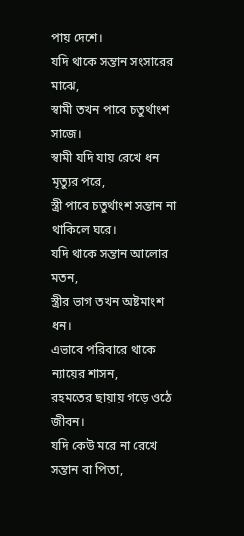পায় দেশে।
যদি থাকে সন্তান সংসারের মাঝে,
স্বামী তখন পাবে চতুর্থাংশ সাজে।
স্বামী যদি যায় রেখে ধন মৃত্যুর পরে,
স্ত্রী পাবে চতুর্থাংশ সন্তান না থাকিলে ঘরে।
যদি থাকে সন্তান আলোর মতন,
স্ত্রীর ভাগ তখন অষ্টমাংশ ধন।
এভাবে পরিবারে থাকে ন্যায়ের শাসন,
রহমতের ছায়ায় গড়ে ওঠে জীবন।
যদি কেউ মরে না রেখে সন্তান বা পিতা,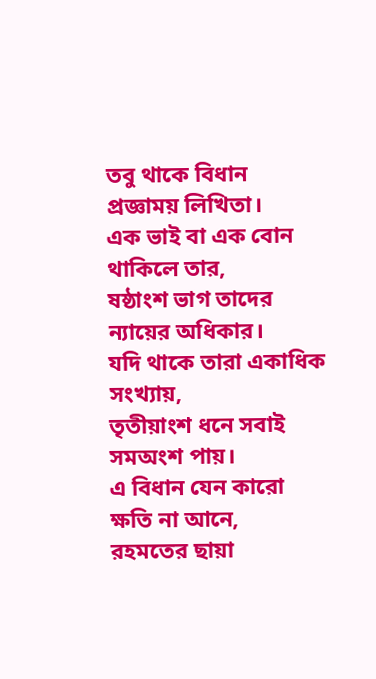তবু থাকে বিধান প্রজ্ঞাময় লিখিতা।
এক ভাই বা এক বোন থাকিলে তার,
ষষ্ঠাংশ ভাগ তাদের ন্যায়ের অধিকার।
যদি থাকে তারা একাধিক সংখ্যায়,
তৃতীয়াংশ ধনে সবাই সমঅংশ পায়।
এ বিধান যেন কারো ক্ষতি না আনে,
রহমতের ছায়া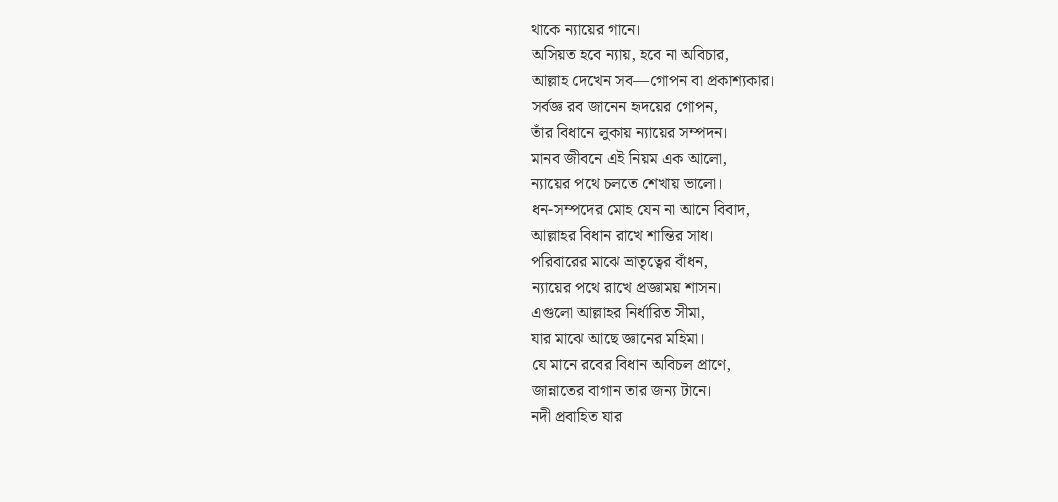থাকে ন্যায়ের গানে।
অসিয়ত হবে ন্যায়, হবে না অবিচার,
আল্লাহ দেখেন সব—গোপন বা প্রকাশ্যকার।
সর্বজ্ঞ রব জানেন হৃদয়ের গোপন,
তাঁর বিধানে লুকায় ন্যায়ের সম্পদন।
মানব জীবনে এই নিয়ম এক আলো,
ন্যায়ের পথে চলতে শেখায় ভালো।
ধন-সম্পদের মোহ যেন না আনে বিবাদ,
আল্লাহর বিধান রাখে শান্তির সাধ।
পরিবারের মাঝে ভ্রাতৃত্বের বাঁধন,
ন্যায়ের পথে রাখে প্রজ্ঞাময় শাসন।
এগুলো আল্লাহর নির্ধারিত সীমা,
যার মাঝে আছে জ্ঞানের মহিমা।
যে মানে রবের বিধান অবিচল প্রাণে,
জান্নাতের বাগান তার জন্য টানে।
নদী প্রবাহিত যার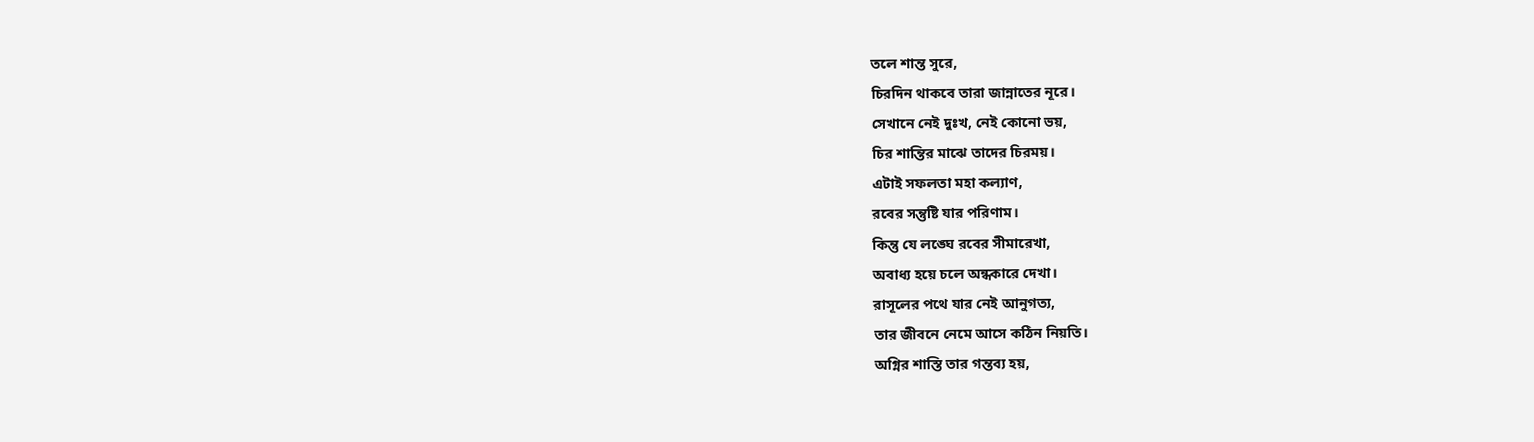তলে শান্ত সুরে,
চিরদিন থাকবে তারা জান্নাতের নূরে।
সেখানে নেই দুঃখ, নেই কোনো ভয়,
চির শান্তির মাঝে তাদের চিরময়।
এটাই সফলতা মহা কল্যাণ,
রবের সন্তুষ্টি যার পরিণাম।
কিন্তু যে লঙ্ঘে রবের সীমারেখা,
অবাধ্য হয়ে চলে অন্ধকারে দেখা।
রাসূলের পথে যার নেই আনুগত্য,
তার জীবনে নেমে আসে কঠিন নিয়তি।
অগ্নির শাস্তি তার গন্তব্য হয়,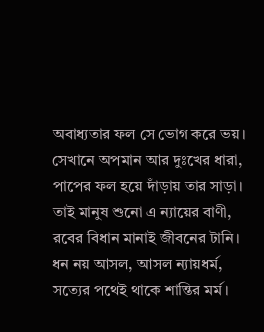অবাধ্যতার ফল সে ভোগ করে ভয়।
সেখানে অপমান আর দুঃখের ধারা,
পাপের ফল হয়ে দাঁড়ায় তার সাড়া।
তাই মানুষ শুনো এ ন্যায়ের বাণী,
রবের বিধান মানাই জীবনের টানি।
ধন নয় আসল, আসল ন্যায়ধর্ম,
সত্যের পথেই থাকে শান্তির মর্ম।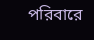পরিবারে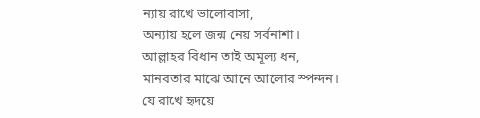ন্যায় রাখে ভালোবাসা,
অন্যায় হলে জন্ম নেয় সর্বনাশা।
আল্লাহর বিধান তাই অমূল্য ধন,
মানবতার মাঝে আনে আলোর স্পন্দন।
যে রাখে হৃদয়ে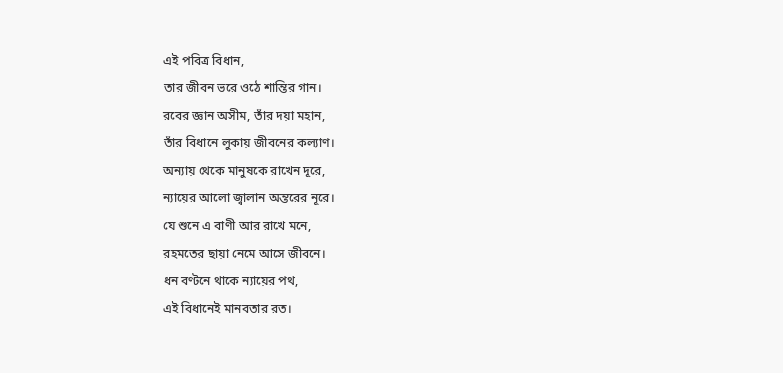এই পবিত্র বিধান,
তার জীবন ভরে ওঠে শান্তির গান।
রবের জ্ঞান অসীম, তাঁর দয়া মহান,
তাঁর বিধানে লুকায় জীবনের কল্যাণ।
অন্যায় থেকে মানুষকে রাখেন দূরে,
ন্যায়ের আলো জ্বালান অন্তরের নূরে।
যে শুনে এ বাণী আর রাখে মনে,
রহমতের ছায়া নেমে আসে জীবনে।
ধন বণ্টনে থাকে ন্যায়ের পথ,
এই বিধানেই মানবতার রত।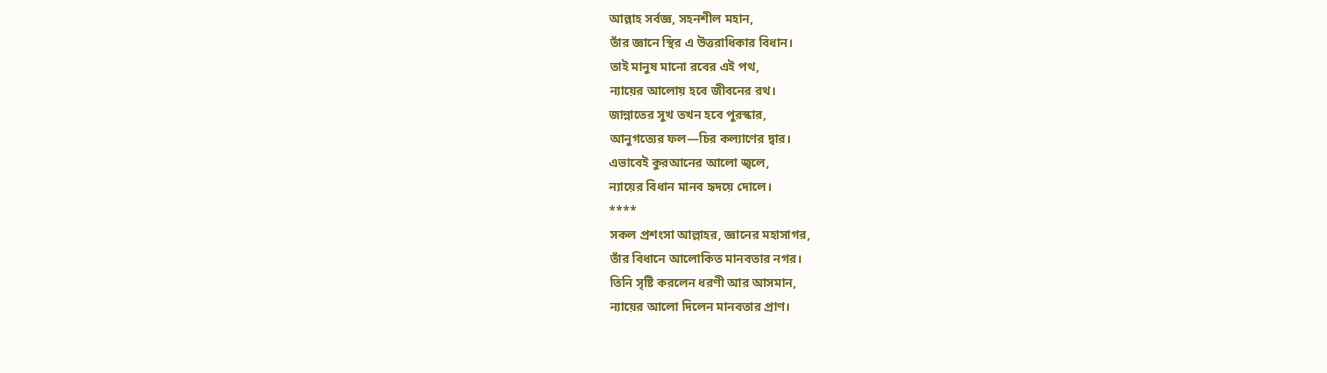আল্লাহ সর্বজ্ঞ, সহনশীল মহান,
তাঁর জ্ঞানে স্থির এ উত্তরাধিকার বিধান।
তাই মানুষ মানো রবের এই পথ,
ন্যায়ের আলোয় হবে জীবনের রথ।
জান্নাতের সুখ তখন হবে পুরস্কার,
আনুগত্যের ফল—চির কল্যাণের দ্বার।
এভাবেই কুরআনের আলো জ্বলে,
ন্যায়ের বিধান মানব হৃদয়ে দোলে।
****
সকল প্রশংসা আল্লাহর, জ্ঞানের মহাসাগর,
তাঁর বিধানে আলোকিত মানবতার নগর।
তিনি সৃষ্টি করলেন ধরণী আর আসমান,
ন্যায়ের আলো দিলেন মানবতার প্রাণ।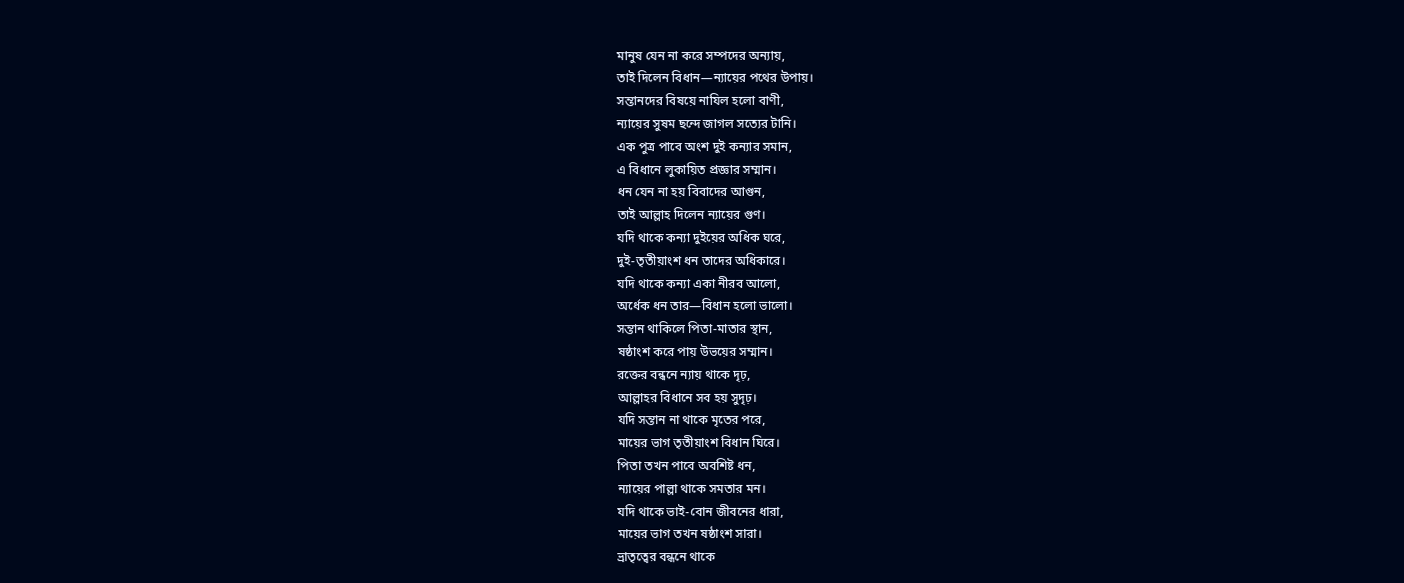মানুষ যেন না করে সম্পদের অন্যায়,
তাই দিলেন বিধান—ন্যায়ের পথের উপায়।
সন্তানদের বিষয়ে নাযিল হলো বাণী,
ন্যায়ের সুষম ছন্দে জাগল সত্যের টানি।
এক পুত্র পাবে অংশ দুই কন্যার সমান,
এ বিধানে লুকায়িত প্রজ্ঞার সম্মান।
ধন যেন না হয় বিবাদের আগুন,
তাই আল্লাহ দিলেন ন্যায়ের গুণ।
যদি থাকে কন্যা দুইয়ের অধিক ঘরে,
দুই-তৃতীয়াংশ ধন তাদের অধিকারে।
যদি থাকে কন্যা একা নীরব আলো,
অর্ধেক ধন তার—বিধান হলো ভালো।
সন্তান থাকিলে পিতা-মাতার স্থান,
ষষ্ঠাংশ করে পায় উভয়ের সম্মান।
রক্তের বন্ধনে ন্যায় থাকে দৃঢ়,
আল্লাহর বিধানে সব হয় সুদৃঢ়।
যদি সন্তান না থাকে মৃতের পরে,
মায়ের ভাগ তৃতীয়াংশ বিধান ঘিরে।
পিতা তখন পাবে অবশিষ্ট ধন,
ন্যায়ের পাল্লা থাকে সমতার মন।
যদি থাকে ভাই-বোন জীবনের ধারা,
মায়ের ভাগ তখন ষষ্ঠাংশ সারা।
ভ্রাতৃত্বের বন্ধনে থাকে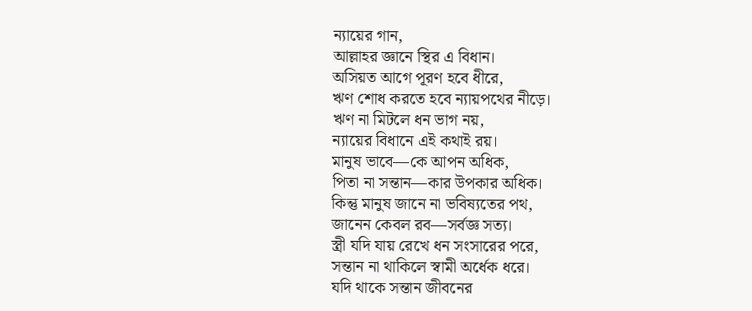ন্যায়ের গান,
আল্লাহর জ্ঞানে স্থির এ বিধান।
অসিয়ত আগে পূরণ হবে ধীরে,
ঋণ শোধ করতে হবে ন্যায়পথের নীড়ে।
ঋণ না মিটলে ধন ভাগ নয়,
ন্যায়ের বিধানে এই কথাই রয়।
মানুষ ভাবে—কে আপন অধিক,
পিতা না সন্তান—কার উপকার অধিক।
কিন্তু মানুষ জানে না ভবিষ্যতের পথ,
জানেন কেবল রব—সর্বজ্ঞ সত্য।
স্ত্রী যদি যায় রেখে ধন সংসারের পরে,
সন্তান না থাকিলে স্বামী অর্ধেক ধরে।
যদি থাকে সন্তান জীবনের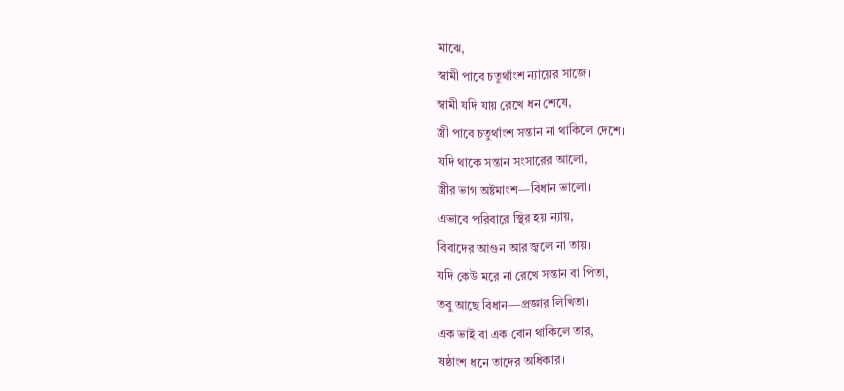মাঝে,
স্বামী পাবে চতুর্থাংশ ন্যায়ের সাজে।
স্বামী যদি যায় রেখে ধন শেষে,
স্ত্রী পাবে চতুর্থাংশ সন্তান না থাকিলে দেশে।
যদি থাকে সন্তান সংসারের আলো,
স্ত্রীর ভাগ অষ্টমাংশ—বিধান ভালো।
এভাবে পরিবারে স্থির হয় ন্যায়,
বিবাদের আগুন আর জ্বলে না তায়।
যদি কেউ মরে না রেখে সন্তান বা পিতা,
তবু আছে বিধান—প্রজ্ঞার লিখিতা।
এক ভাই বা এক বোন থাকিলে তার,
ষষ্ঠাংশ ধনে তাদের অধিকার।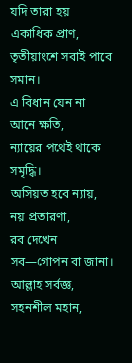যদি তারা হয় একাধিক প্রাণ,
তৃতীয়াংশে সবাই পাবে সমান।
এ বিধান যেন না আনে ক্ষতি,
ন্যায়ের পথেই থাকে সমৃদ্ধি।
অসিয়ত হবে ন্যায়, নয় প্রতারণা,
রব দেখেন সব—গোপন বা জানা।
আল্লাহ সর্বজ্ঞ, সহনশীল মহান,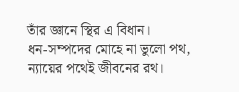তাঁর জ্ঞানে স্থির এ বিধান।
ধন-সম্পদের মোহে না ভুলো পথ,
ন্যায়ের পথেই জীবনের রথ।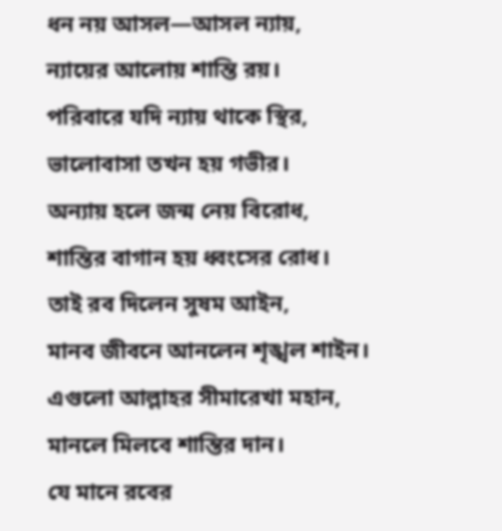ধন নয় আসল—আসল ন্যায়,
ন্যায়ের আলোয় শান্তি রয়।
পরিবারে যদি ন্যায় থাকে স্থির,
ভালোবাসা তখন হয় গভীর।
অন্যায় হলে জন্ম নেয় বিরোধ,
শান্তির বাগান হয় ধ্বংসের রোধ।
তাই রব দিলেন সুষম আইন,
মানব জীবনে আনলেন শৃঙ্খল শাইন।
এগুলো আল্লাহর সীমারেখা মহান,
মানলে মিলবে শান্তির দান।
যে মানে রবের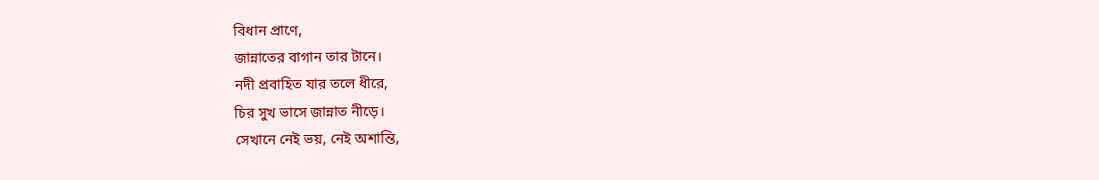বিধান প্রাণে,
জান্নাতের বাগান তার টানে।
নদী প্রবাহিত যার তলে ধীরে,
চির সুখ ভাসে জান্নাত নীড়ে।
সেখানে নেই ভয়, নেই অশান্তি,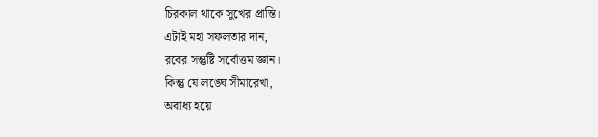চিরকাল থাকে সুখের প্রান্তি।
এটাই মহা সফলতার দান,
রবের সন্তুষ্টি সর্বোত্তম জ্ঞান।
কিন্তু যে লঙ্ঘে সীমারেখা,
অবাধ্য হয়ে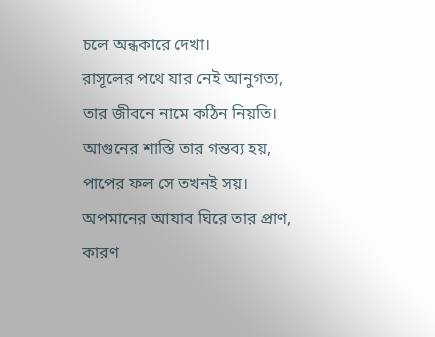চলে অন্ধকারে দেখা।
রাসূলের পথে যার নেই আনুগত্য,
তার জীবনে নামে কঠিন নিয়তি।
আগুনের শাস্তি তার গন্তব্য হয়,
পাপের ফল সে তখনই সয়।
অপমানের আযাব ঘিরে তার প্রাণ,
কারণ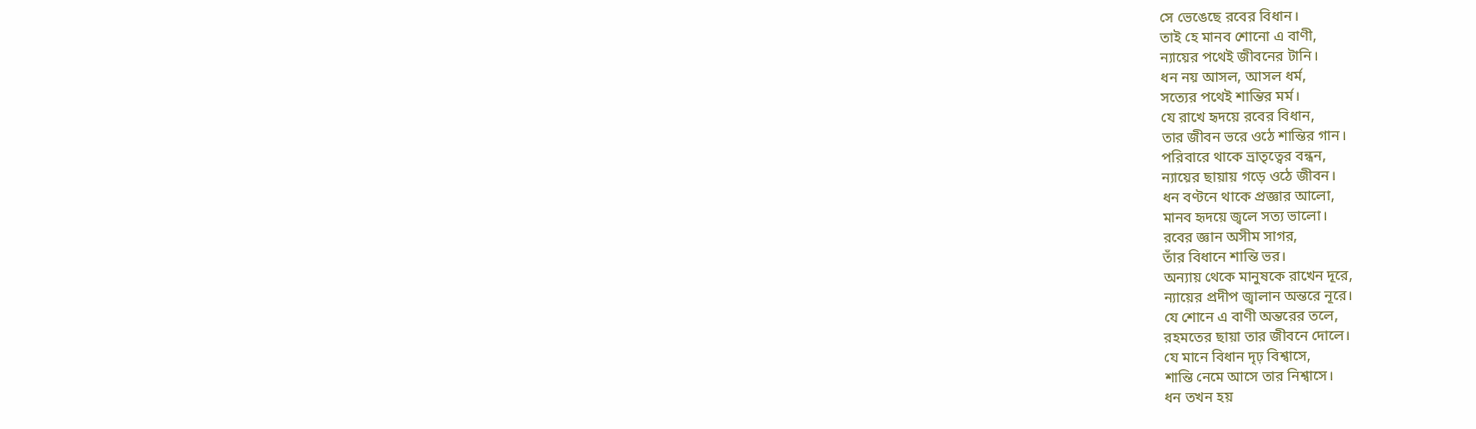সে ভেঙেছে রবের বিধান।
তাই হে মানব শোনো এ বাণী,
ন্যায়ের পথেই জীবনের টানি।
ধন নয় আসল, আসল ধর্ম,
সত্যের পথেই শান্তির মর্ম।
যে রাখে হৃদয়ে রবের বিধান,
তার জীবন ভরে ওঠে শান্তির গান।
পরিবারে থাকে ভ্রাতৃত্বের বন্ধন,
ন্যায়ের ছায়ায় গড়ে ওঠে জীবন।
ধন বণ্টনে থাকে প্রজ্ঞার আলো,
মানব হৃদয়ে জ্বলে সত্য ভালো।
রবের জ্ঞান অসীম সাগর,
তাঁর বিধানে শান্তি ভর।
অন্যায় থেকে মানুষকে রাখেন দূরে,
ন্যায়ের প্রদীপ জ্বালান অন্তরে নূরে।
যে শোনে এ বাণী অন্তরের তলে,
রহমতের ছায়া তার জীবনে দোলে।
যে মানে বিধান দৃঢ় বিশ্বাসে,
শান্তি নেমে আসে তার নিশ্বাসে।
ধন তখন হয়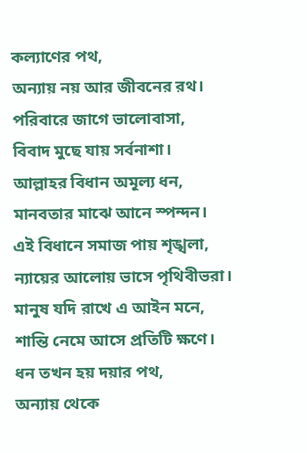কল্যাণের পথ,
অন্যায় নয় আর জীবনের রথ।
পরিবারে জাগে ভালোবাসা,
বিবাদ মুছে যায় সর্বনাশা।
আল্লাহর বিধান অমূল্য ধন,
মানবতার মাঝে আনে স্পন্দন।
এই বিধানে সমাজ পায় শৃঙ্খলা,
ন্যায়ের আলোয় ভাসে পৃথিবীভরা।
মানুষ যদি রাখে এ আইন মনে,
শান্তি নেমে আসে প্রতিটি ক্ষণে।
ধন তখন হয় দয়ার পথ,
অন্যায় থেকে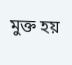মুক্ত হয়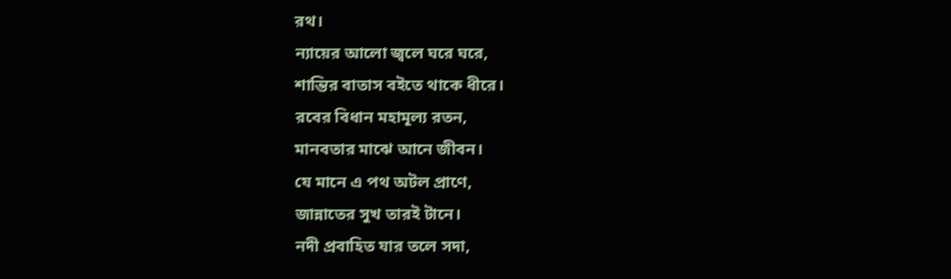রথ।
ন্যায়ের আলো জ্বলে ঘরে ঘরে,
শান্তির বাতাস বইতে থাকে ধীরে।
রবের বিধান মহামূল্য রতন,
মানবতার মাঝে আনে জীবন।
যে মানে এ পথ অটল প্রাণে,
জান্নাতের সুখ তারই টানে।
নদী প্রবাহিত যার তলে সদা,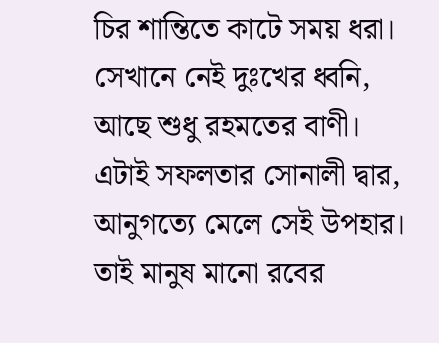চির শান্তিতে কাটে সময় ধরা।
সেখানে নেই দুঃখের ধ্বনি,
আছে শুধু রহমতের বাণী।
এটাই সফলতার সোনালী দ্বার,
আনুগত্যে মেলে সেই উপহার।
তাই মানুষ মানো রবের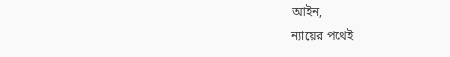আইন,
ন্যায়ের পথেই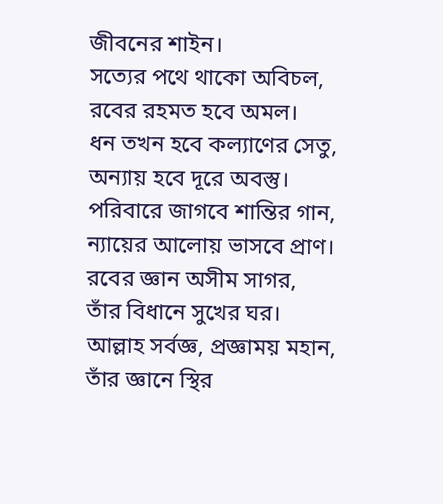জীবনের শাইন।
সত্যের পথে থাকো অবিচল,
রবের রহমত হবে অমল।
ধন তখন হবে কল্যাণের সেতু,
অন্যায় হবে দূরে অবস্তু।
পরিবারে জাগবে শান্তির গান,
ন্যায়ের আলোয় ভাসবে প্রাণ।
রবের জ্ঞান অসীম সাগর,
তাঁর বিধানে সুখের ঘর।
আল্লাহ সর্বজ্ঞ, প্রজ্ঞাময় মহান,
তাঁর জ্ঞানে স্থির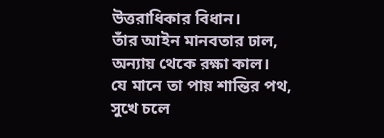উত্তরাধিকার বিধান।
তাঁর আইন মানবতার ঢাল,
অন্যায় থেকে রক্ষা কাল।
যে মানে তা পায় শান্তির পথ,
সুখে চলে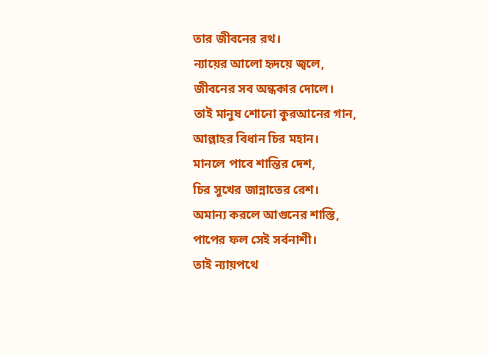তার জীবনের রথ।
ন্যায়ের আলো হৃদয়ে জ্বলে,
জীবনের সব অন্ধকার দোলে।
তাই মানুষ শোনো কুরআনের গান,
আল্লাহর বিধান চির মহান।
মানলে পাবে শান্তির দেশ,
চির সুখের জান্নাতের রেশ।
অমান্য করলে আগুনের শাস্তি,
পাপের ফল সেই সর্বনাশী।
তাই ন্যায়পথে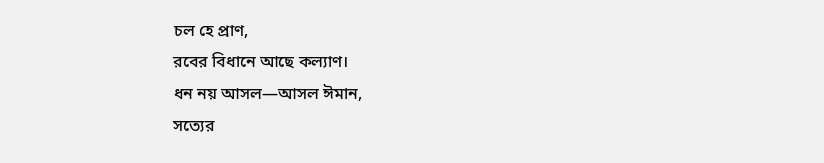চল হে প্রাণ,
রবের বিধানে আছে কল্যাণ।
ধন নয় আসল—আসল ঈমান,
সত্যের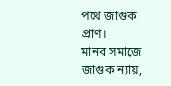পথে জাগুক প্রাণ।
মানব সমাজে জাগুক ন্যায়,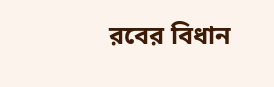রবের বিধান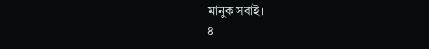মানুক সবাই।
৪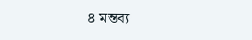৪ মন্তব্য